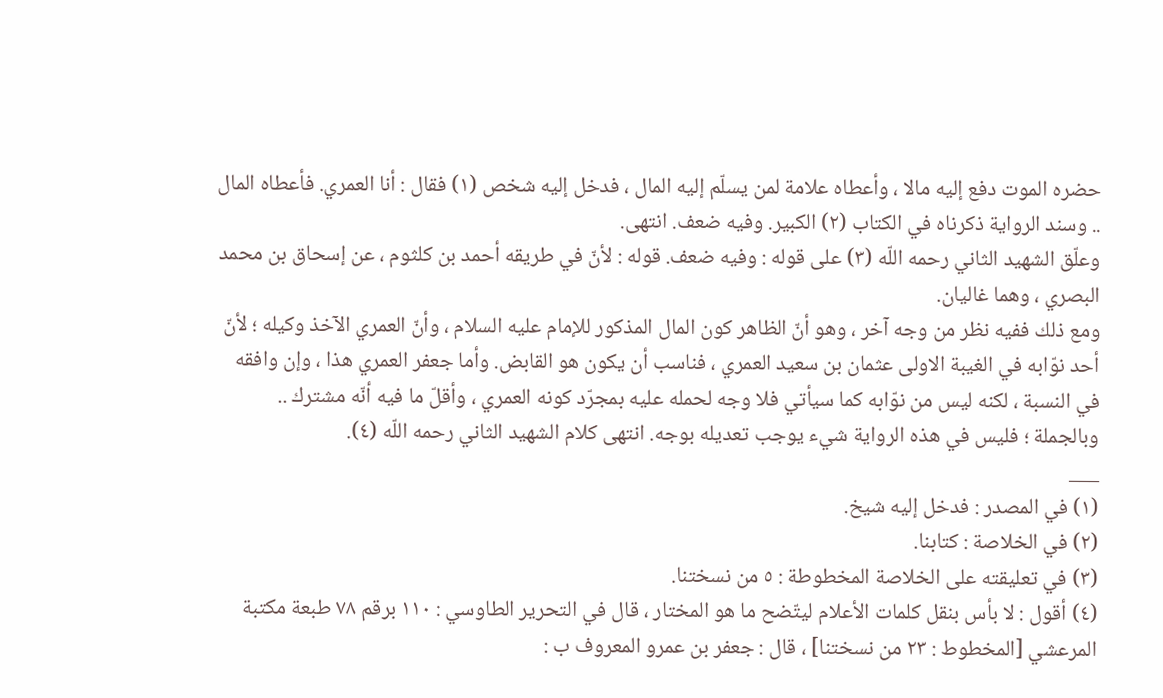حضره الموت دفع إليه مالا ، وأعطاه علامة لمن يسلّم إليه المال ، فدخل إليه شخص (١) فقال : أنا العمري. فأعطاه المال .. وسند الرواية ذكرناه في الكتاب (٢) الكبير. وفيه ضعف. انتهى.
وعلّق الشهيد الثاني رحمه اللّه (٣) على قوله : وفيه ضعف. قوله : لأنّ في طريقه أحمد بن كلثوم ، عن إسحاق بن محمد البصري ، وهما غاليان.
ومع ذلك ففيه نظر من وجه آخر ، وهو أنّ الظاهر كون المال المذكور للإمام عليه السلام ، وأنّ العمري الآخذ وكيله ؛ لأنّ أحد نوّابه في الغيبة الاولى عثمان بن سعيد العمري ، فناسب أن يكون هو القابض. وأما جعفر العمري هذا ، وإن وافقه في النسبة ، لكنه ليس من نوّابه كما سيأتي فلا وجه لحمله عليه بمجرّد كونه العمري ، وأقلّ ما فيه أنّه مشترك ..
وبالجملة ؛ فليس في هذه الرواية شيء يوجب تعديله بوجه. انتهى كلام الشهيد الثاني رحمه اللّه (٤).
___
(١) في المصدر : فدخل إليه شيخ.
(٢) في الخلاصة : كتابنا.
(٣) في تعليقته على الخلاصة المخطوطة : ٥ من نسختنا.
(٤) أقول : لا بأس بنقل كلمات الأعلام ليتّضح ما هو المختار ، قال في التحرير الطاوسي : ١١٠ برقم ٧٨ طبعة مكتبة المرعشي [المخطوط : ٢٣ من نسختنا] ، قال : جعفر بن عمرو المعروف ب :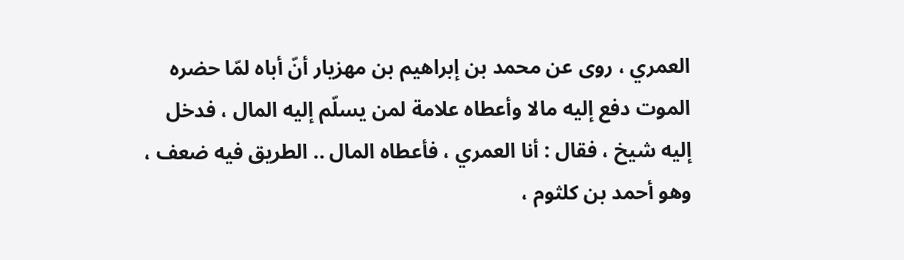العمري ، روى عن محمد بن إبراهيم بن مهزيار أنّ أباه لمّا حضره الموت دفع إليه مالا وأعطاه علامة لمن يسلّم إليه المال ، فدخل إليه شيخ ، فقال : أنا العمري ، فأعطاه المال .. الطريق فيه ضعف ، وهو أحمد بن كلثوم ،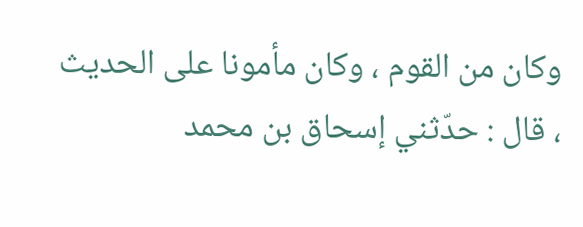وكان من القوم ، وكان مأمونا على الحديث ، قال : حدّثني إسحاق بن محمد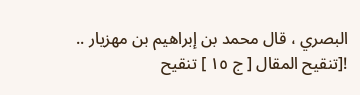البصري ، قال محمد بن إبراهيم بن مهزيار ..
![تنقيح المقال [ ج ١٥ ] تنقيح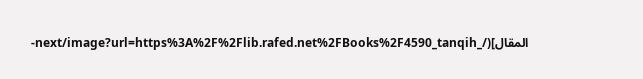المقال](/_next/image?url=https%3A%2F%2Flib.rafed.net%2FBooks%2F4590_tanqih-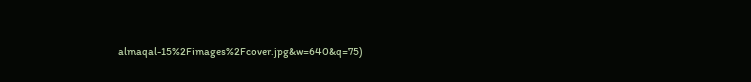almaqal-15%2Fimages%2Fcover.jpg&w=640&q=75)